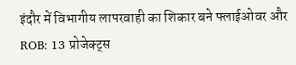इंदौर में विभागीय लापरवाही का शिकार बने फ्लाईओवर और ROB: 13 प्रोजेक्ट्स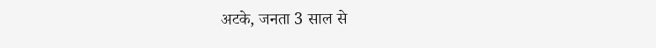अटके, जनता 3 साल से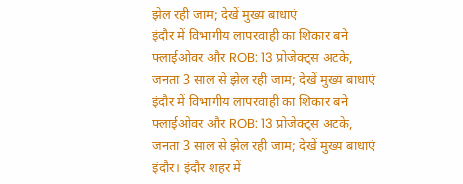झेल रही जाम; देखें मुख्य बाधाएं
इंदौर में विभागीय लापरवाही का शिकार बने फ्लाईओवर और ROB: 13 प्रोजेक्ट्स अटके, जनता 3 साल से झेल रही जाम; देखें मुख्य बाधाएं
इंदौर में विभागीय लापरवाही का शिकार बने फ्लाईओवर और ROB: 13 प्रोजेक्ट्स अटके, जनता 3 साल से झेल रही जाम; देखें मुख्य बाधाएं
इंदौर। इंदौर शहर में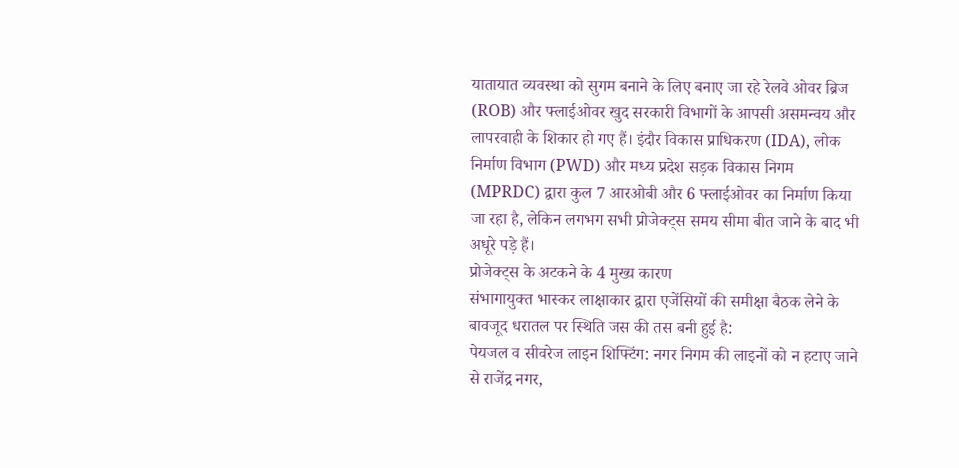यातायात व्यवस्था को सुगम बनाने के लिए बनाए जा रहे रेलवे ओवर ब्रिज (ROB) और फ्लाईओवर खुद सरकारी विभागों के आपसी असमन्वय और लापरवाही के शिकार हो गए हैं। इंदौर विकास प्राधिकरण (IDA), लोक निर्माण विभाग (PWD) और मध्य प्रदेश सड़क विकास निगम (MPRDC) द्वारा कुल 7 आरओबी और 6 फ्लाईओवर का निर्माण किया जा रहा है, लेकिन लगभग सभी प्रोजेक्ट्स समय सीमा बीत जाने के बाद भी अधूरे पड़े हैं।
प्रोजेक्ट्स के अटकने के 4 मुख्य कारण
संभागायुक्त भास्कर लाक्षाकार द्वारा एजेंसियों की समीक्षा बैठक लेने के बावजूद धरातल पर स्थिति जस की तस बनी हुई है:
पेयजल व सीवरेज लाइन शिफ्टिंग: नगर निगम की लाइनों को न हटाए जाने से राजेंद्र नगर,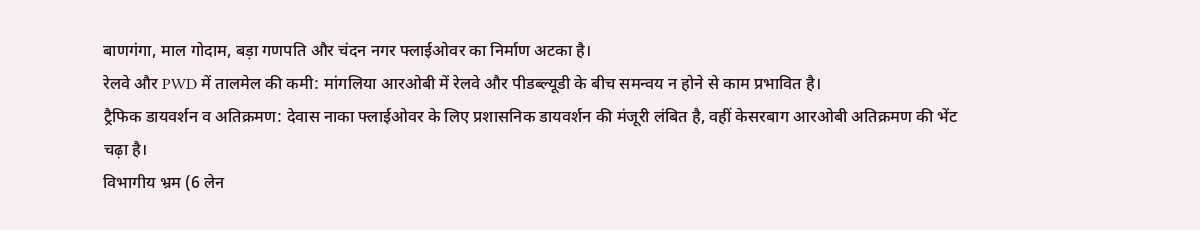बाणगंगा, माल गोदाम, बड़ा गणपति और चंदन नगर फ्लाईओवर का निर्माण अटका है।
रेलवे और PWD में तालमेल की कमी: मांगलिया आरओबी में रेलवे और पीडब्ल्यूडी के बीच समन्वय न होने से काम प्रभावित है।
ट्रैफिक डायवर्शन व अतिक्रमण: देवास नाका फ्लाईओवर के लिए प्रशासनिक डायवर्शन की मंजूरी लंबित है, वहीं केसरबाग आरओबी अतिक्रमण की भेंट चढ़ा है।
विभागीय भ्रम (6 लेन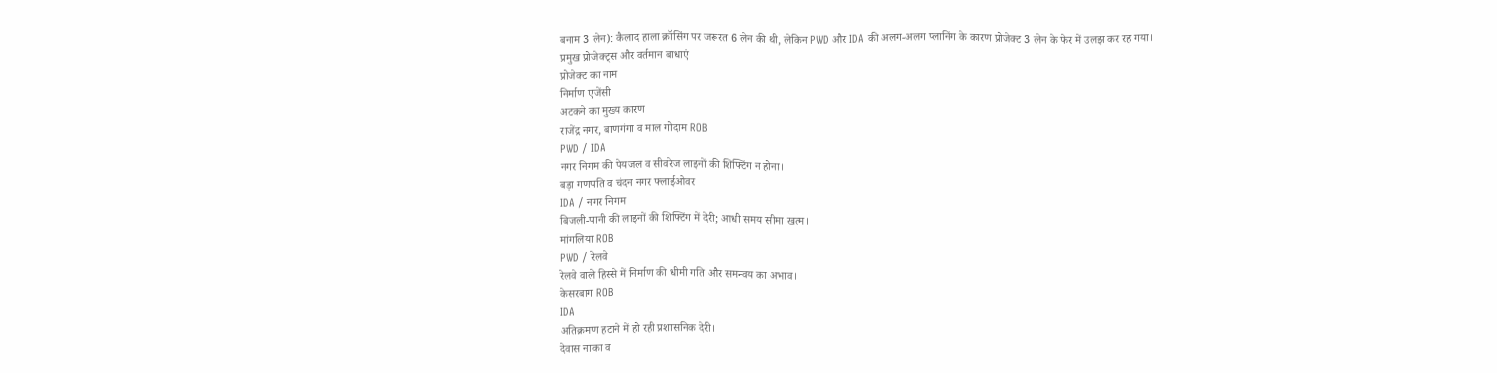बनाम 3 लेन): कैलाद हाला क्रॉसिंग पर जरूरत 6 लेन की थी, लेकिन PWD और IDA की अलग-अलग प्लानिंग के कारण प्रोजेक्ट 3 लेन के फेर में उलझ कर रह गया।
प्रमुख प्रोजेक्ट्स और वर्तमान बाधाएं
प्रोजेक्ट का नाम
निर्माण एजेंसी
अटकने का मुख्य कारण
राजेंद्र नगर, बाणगंगा व माल गोदाम ROB
PWD / IDA
नगर निगम की पेयजल व सीवरेज लाइनों की शिफ्टिंग न होना।
बड़ा गणपति व चंदन नगर फ्लाईओवर
IDA / नगर निगम
बिजली-पानी की लाइनों की शिफ्टिंग में देरी; आधी समय सीमा खत्म।
मांगलिया ROB
PWD / रेलवे
रेलवे वाले हिस्से में निर्माण की धीमी गति और समन्वय का अभाव।
केसरबाग ROB
IDA
अतिक्रमण हटाने में हो रही प्रशासनिक देरी।
देवास नाका व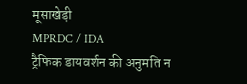मूसाखेड़ी
MPRDC / IDA
ट्रैफिक डायवर्शन की अनुमति न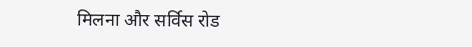मिलना और सर्विस रोड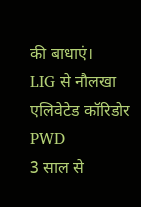की बाधाएं।
LIG से नौलखा एलिवेटेड कॉरिडोर
PWD
3 साल से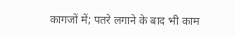कागजों में; पतरे लगाने के बाद भी काम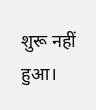शुरू नहीं हुआ।